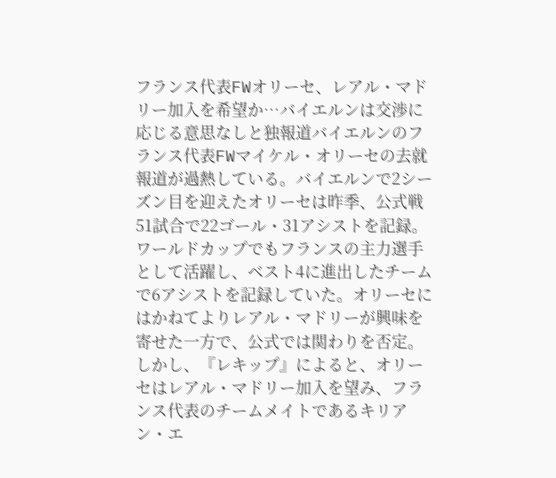フランス代表FWオリーセ、レアル・マドリー加入を希望か…バイエルンは交渉に応じる意思なしと独報道バイエルンのフランス代表FWマイケル・オリーセの去就報道が過熱している。バイエルンで2シーズン目を迎えたオリーセは昨季、公式戦51試合で22ゴール・31アシストを記録。ワールドカップでもフランスの主力選手として活躍し、ベスト4に進出したチームで6アシストを記録していた。オリーセにはかねてよりレアル・マドリーが興味を寄せた一方で、公式では関わりを否定。しかし、『レキップ』によると、オリーセはレアル・マドリー加入を望み、フランス代表のチームメイトであるキリアン・エ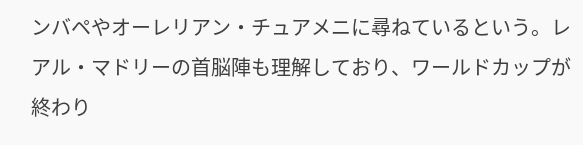ンバペやオーレリアン・チュアメニに尋ねているという。レアル・マドリーの首脳陣も理解しており、ワールドカップが終わり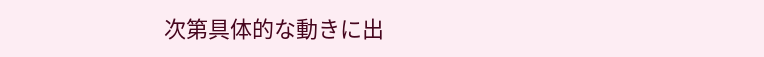次第具体的な動きに出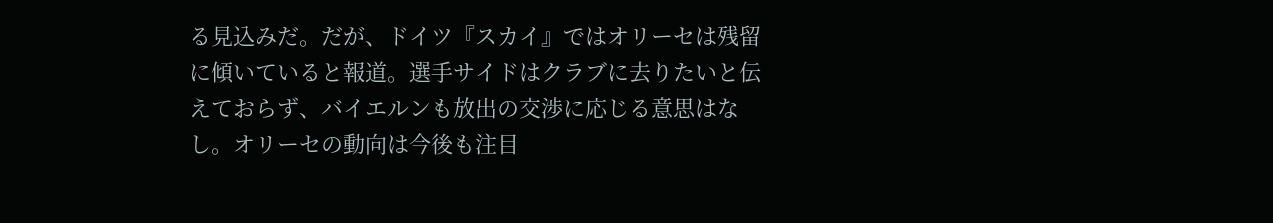る見込みだ。だが、ドイツ『スカイ』ではオリーセは残留に傾いていると報道。選手サイドはクラブに去りたいと伝えておらず、バイエルンも放出の交渉に応じる意思はなし。オリーセの動向は今後も注目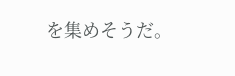を集めそうだ。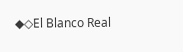◆◇El Blanco Real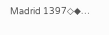Madrid 1397◇◆…